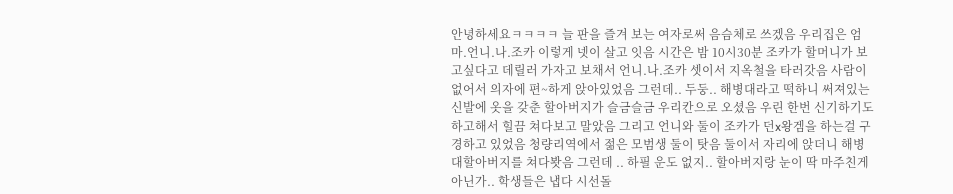안녕하세요ㅋㅋㅋㅋ 늘 판을 즐겨 보는 여자로써 음슴체로 쓰겠음 우리집은 엄마.언니.나.조카 이렇게 넷이 살고 잇음 시간은 밤 10시30분 조카가 할머니가 보고싶다고 데릴러 가자고 보채서 언니.나.조카 셋이서 지옥철을 타러갓음 사람이 없어서 의자에 편~하게 앉아있었음 그런데.. 두둥.. 해병대라고 떡하니 써져있는 신발에 옷을 갖춘 할아버지가 슬금슬금 우리칸으로 오셨음 우린 한번 신기하기도 하고해서 힐끔 쳐다보고 말았음 그리고 언니와 둘이 조카가 던x왕겜을 하는걸 구경하고 있었음 청량리역에서 젊은 모범생 둘이 탓음 둘이서 자리에 앉더니 해병대할아버지를 쳐다봣음 그런데 .. 하필 운도 없지.. 할아버지랑 눈이 딱 마주친게 아닌가.. 학생들은 냅다 시선돌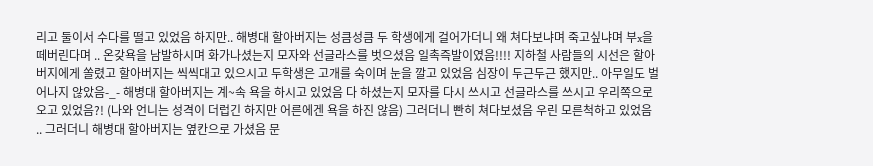리고 둘이서 수다를 떨고 있었음 하지만.. 해병대 할아버지는 성큼성큼 두 학생에게 걸어가더니 왜 쳐다보냐며 죽고싶냐며 부x을 떼버린다며 .. 온갖욕을 남발하시며 화가나셨는지 모자와 선글라스를 벗으셨음 일촉즉발이였음!!!! 지하철 사람들의 시선은 할아버지에게 쏠렸고 할아버지는 씩씩대고 있으시고 두학생은 고개를 숙이며 눈을 깔고 있었음 심장이 두근두근 했지만.. 아무일도 벌어나지 않았음-_- 해병대 할아버지는 계~속 욕을 하시고 있었음 다 하셨는지 모자를 다시 쓰시고 선글라스를 쓰시고 우리쪽으로 오고 있었음?! (나와 언니는 성격이 더럽긴 하지만 어른에겐 욕을 하진 않음) 그러더니 빤히 쳐다보셨음 우린 모른척하고 있었음 .. 그러더니 해병대 할아버지는 옆칸으로 가셨음 문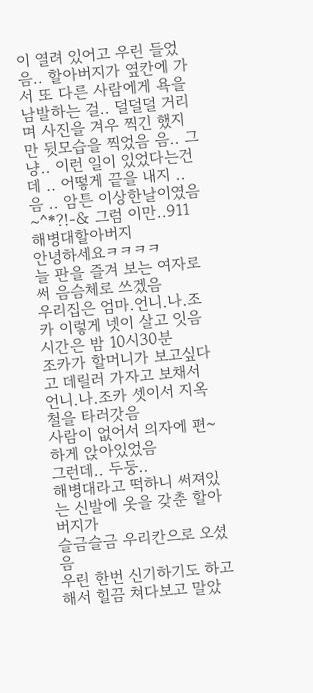이 열려 있어고 우린 들었음.. 할아버지가 옆칸에 가서 또 다른 사람에게 욕을 남발하는 걸.. 덜덜덜 거리며 사진을 겨우 찍긴 했지만 뒷모습을 찍었음 음.. 그냥.. 이런 일이 있었다는건데 .. 어떻게 끝을 내지 .. 음 .. 암튼 이상한날이였음~^*?!-& 그럼 이만..911
해병대할아버지
안녕하세요ㅋㅋㅋㅋ
늘 판을 즐겨 보는 여자로써 음슴체로 쓰겠음
우리집은 엄마.언니.나.조카 이렇게 넷이 살고 잇음
시간은 밤 10시30분
조카가 할머니가 보고싶다고 데릴러 가자고 보채서
언니.나.조카 셋이서 지옥철을 타러갓음
사람이 없어서 의자에 편~하게 앉아있었음
그런데.. 두둥..
해병대라고 떡하니 써져있는 신발에 옷을 갖춘 할아버지가
슬금슬금 우리칸으로 오셨음
우린 한번 신기하기도 하고해서 힐끔 쳐다보고 말았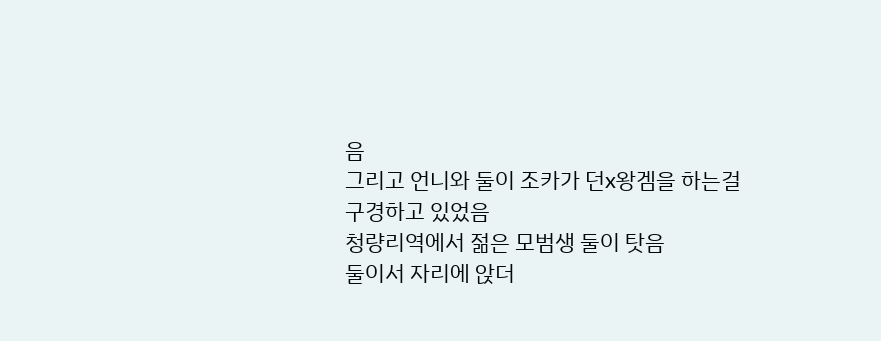음
그리고 언니와 둘이 조카가 던x왕겜을 하는걸 구경하고 있었음
청량리역에서 젊은 모범생 둘이 탓음
둘이서 자리에 앉더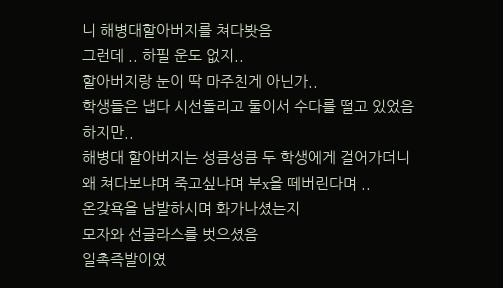니 해병대할아버지를 쳐다봣음
그런데 .. 하필 운도 없지..
할아버지랑 눈이 딱 마주친게 아닌가..
학생들은 냅다 시선돌리고 둘이서 수다를 떨고 있었음
하지만..
해병대 할아버지는 성큼성큼 두 학생에게 걸어가더니
왜 쳐다보냐며 죽고싶냐며 부x을 떼버린다며 ..
온갖욕을 남발하시며 화가나셨는지
모자와 선글라스를 벗으셨음
일촉즉발이였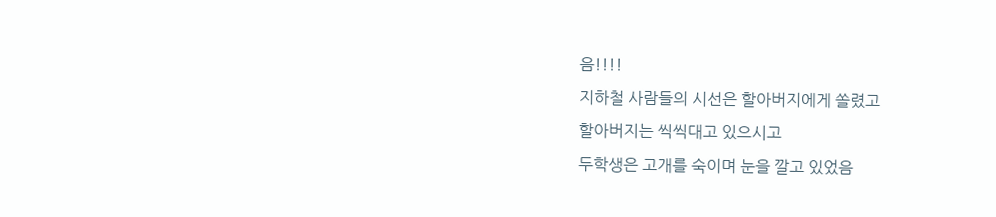음!!!!
지하철 사람들의 시선은 할아버지에게 쏠렸고
할아버지는 씩씩대고 있으시고
두학생은 고개를 숙이며 눈을 깔고 있었음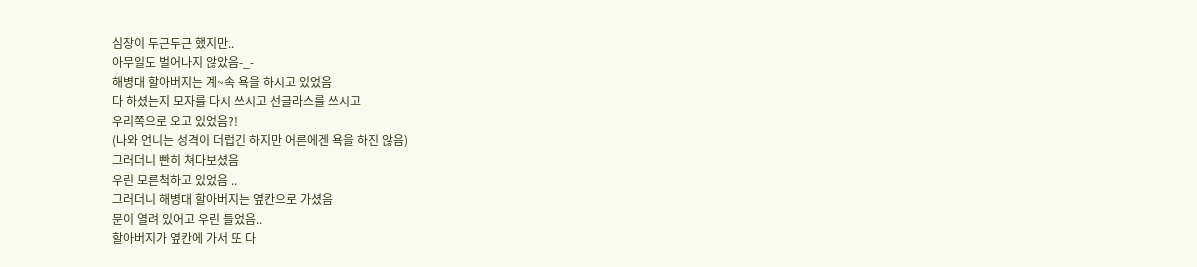심장이 두근두근 했지만..
아무일도 벌어나지 않았음-_-
해병대 할아버지는 계~속 욕을 하시고 있었음
다 하셨는지 모자를 다시 쓰시고 선글라스를 쓰시고
우리쪽으로 오고 있었음?!
(나와 언니는 성격이 더럽긴 하지만 어른에겐 욕을 하진 않음)
그러더니 빤히 쳐다보셨음
우린 모른척하고 있었음 ..
그러더니 해병대 할아버지는 옆칸으로 가셨음
문이 열려 있어고 우린 들었음..
할아버지가 옆칸에 가서 또 다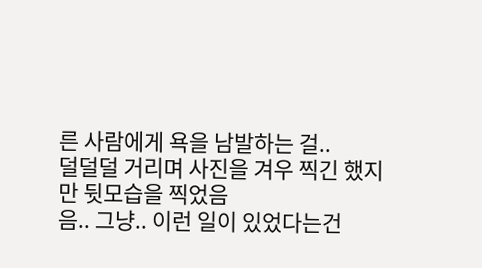른 사람에게 욕을 남발하는 걸..
덜덜덜 거리며 사진을 겨우 찍긴 했지만 뒷모습을 찍었음
음.. 그냥.. 이런 일이 있었다는건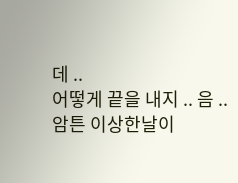데 ..
어떻게 끝을 내지 .. 음 .. 암튼 이상한날이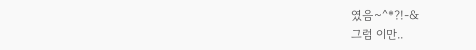였음~^*?!-&
그럼 이만..